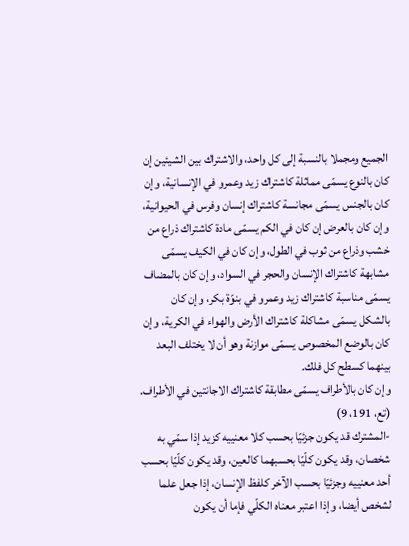الجميع ومجملا بالنسبة إلى كل واحد، والاشتراك بين الشيئين إن كان بالنوع يسمّى مماثلة كاشتراك زيد وعمرو في الإنسانية، وإن كان بالجنس يسمّى مجانسة كاشتراك إنسان وفرس في الحيوانية، وإن كان بالعرض إن كان في الكم يسمّى مادة كاشتراك ذراع من خشب وذراع من ثوب في الطول، وإن كان في الكيف يسمّى مشابهة كاشتراك الإنسان والحجر في السواد، وإن كان بالمضاف يسمّى مناسبة كاشتراك زيد وعمرو في بنوّة بكر، وإن كان بالشكل يسمّى مشاكلة كاشتراك الأرض والهواء في الكرية، وإن كان بالوضع المخصوص يسمّى موازنة وهو أن لا يختلف البعد بينهما كسطح كل فلك.
وإن كان بالأطراف يسمّى مطابقة كاشتراك الاجانتين في الأطراف. (تع، 191، 9)
-المشترك قد يكون جزئيّا بحسب كلا معنييه كزيد إذا سمّي به شخصان، وقد يكون كلّيّا بحسبهما كالعين، وقد يكون كلّيّا بحسب أحد معنييه وجزئيّا بحسب الآخر كلفظ الإنسان، إذا جعل علما لشخص أيضا، وإذا اعتبر معناه الكلّي فإما أن يكون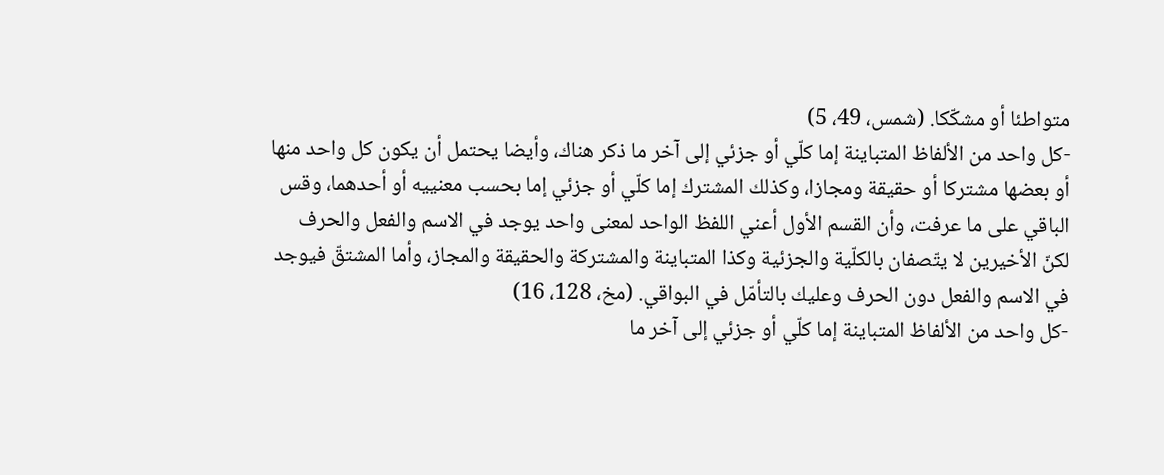متواطئا أو مشكّكا. (شمس، 49، 5)
-كل واحد من الألفاظ المتباينة إما كلّي أو جزئي إلى آخر ما ذكر هناك، وأيضا يحتمل أن يكون كل واحد منها أو بعضها مشتركا أو حقيقة ومجازا، وكذلك المشترك إما كلّي أو جزئي إما بحسب معنييه أو أحدهما، وقس الباقي على ما عرفت، وأن القسم الأول أعني اللفظ الواحد لمعنى واحد يوجد في الاسم والفعل والحرف لكنّ الأخيرين لا يتّصفان بالكلّية والجزئية وكذا المتباينة والمشتركة والحقيقة والمجاز، وأما المشتقّ فيوجد في الاسم والفعل دون الحرف وعليك بالتأمّل في البواقي. (مخ، 128، 16)
-كل واحد من الألفاظ المتباينة إما كلّي أو جزئي إلى آخر ما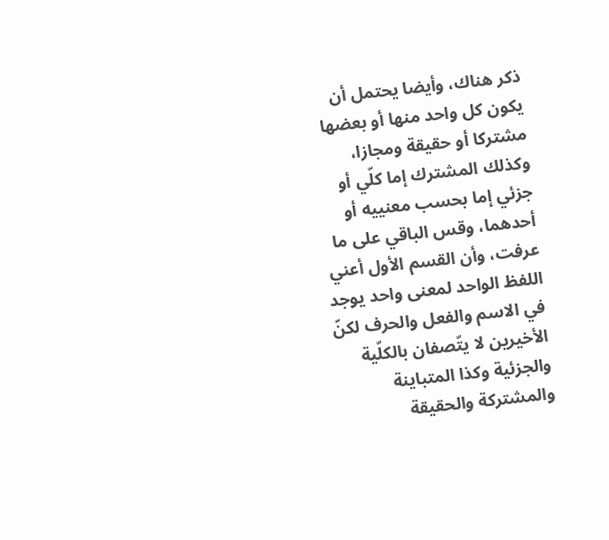ذكر هناك، وأيضا يحتمل أن يكون كل واحد منها أو بعضها مشتركا أو حقيقة ومجازا، وكذلك المشترك إما كلّي أو جزئي إما بحسب معنييه أو أحدهما، وقس الباقي على ما عرفت، وأن القسم الأول أعني اللفظ الواحد لمعنى واحد يوجد في الاسم والفعل والحرف لكنّ الأخيرين لا يتّصفان بالكلّية والجزئية وكذا المتباينة والمشتركة والحقيقة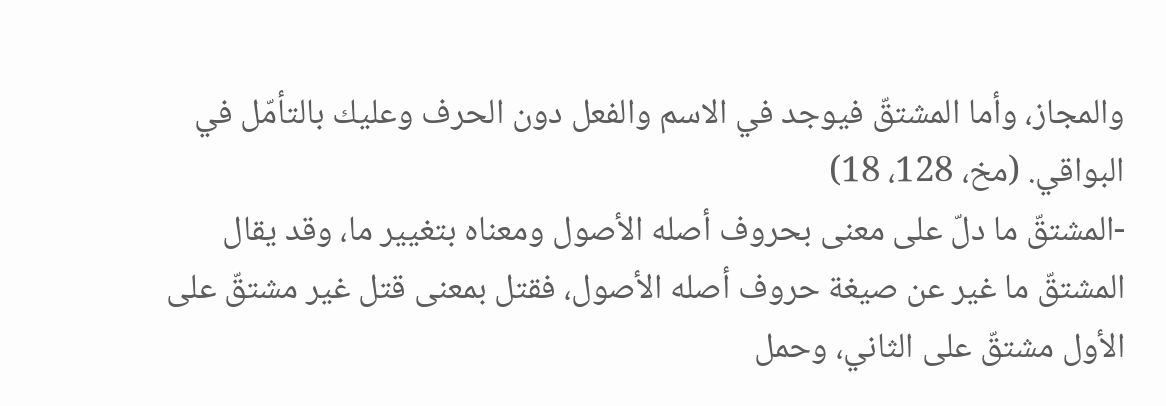والمجاز، وأما المشتقّ فيوجد في الاسم والفعل دون الحرف وعليك بالتأمّل في البواقي. (مخ، 128، 18)
-المشتقّ ما دلّ على معنى بحروف أصله الأصول ومعناه بتغيير ما، وقد يقال المشتقّ ما غير عن صيغة حروف أصله الأصول، فقتل بمعنى قتل غير مشتقّ على الأول مشتقّ على الثاني، وحمل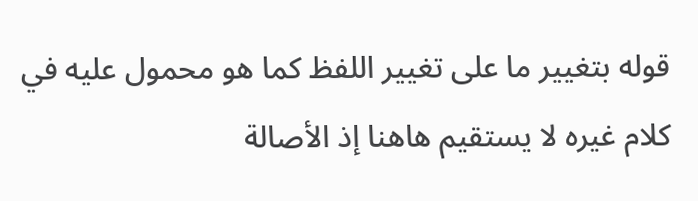قوله بتغيير ما على تغيير اللفظ كما هو محمول عليه في كلام غيره لا يستقيم هاهنا إذ الأصالة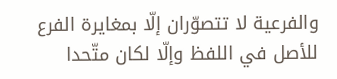والفرعية لا تتصوّران إلّا بمغايرة الفرع للأصل في اللفظ وإلّا لكان متّحدا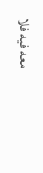معه فيه فلا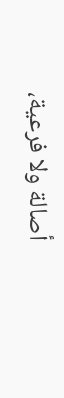أصالة ولا فرعية،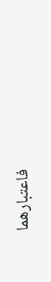فاعتبارهما